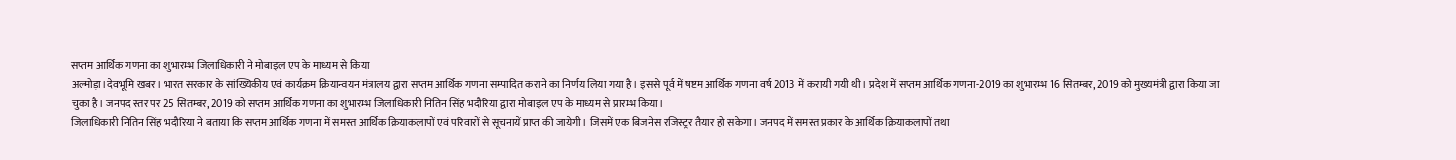सप्तम आर्थिक गणना का शुभारम्भ जिलाधिकारी ने मोबाइल एप के माध्यम से किया
अल्मोड़ा।देवभूमि खबर। भारत सरकार के सांख्यिकीय एवं कार्यक्रम क्रियान्वयन मंत्रालय द्वारा सप्तम आर्थिक गणना सम्पादित कराने का निर्णय लिया गया है। इससे पूर्व में षष्टम आर्थिक गणना वर्ष 2013 में करायी गयी थी। प्रदेश में सप्तम आर्थिक गणना-2019 का शुभारम्भ 16 सितम्बर, 2019 को मुख्यमंत्री द्वारा किया जा चुका है। जनपद स्तर पर 25 सितम्बर, 2019 को सप्तम आर्थिक गणना का शुभारम्भ जिलाधिकारी नितिन सिंह भदौरिया द्वारा मोबाइल एप के माध्यम से प्रारम्भ किया।
जिलाधिकारी नितिन सिंह भदौरिया ने बताया कि सप्तम आर्थिक गणना में समस्त आर्थिक क्रियाकलापों एवं परिवारों से सूचनायें प्राप्त की जायेगी। जिसमें एक बिजनेस रजिस्ट्रर तैयार हो सकेगा। जनपद में समस्त प्रकार के आर्थिक क्रियाकलापों तथा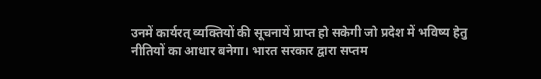उनमें कार्यरत् व्यक्तियों की सूचनायें प्राप्त हो सकेगी जो प्रदेश में भविष्य हेतु नीतियों का आधार बनेगा। भारत सरकार द्वारा सप्तम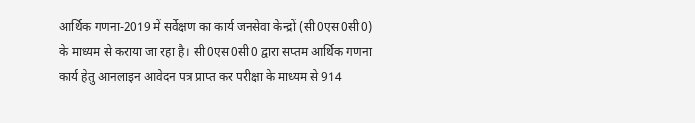आर्थिक गणना-2019 में सर्वेक्षण का कार्य जनसेवा केन्द्रों (सी0एस0सी0) के माध्यम से कराया जा रहा है। सी0एस0सी0 द्वारा सप्तम आर्थिक गणना कार्य हेतु आनलाइन आवेदन पत्र प्राप्त कर परीक्षा के माध्यम से 914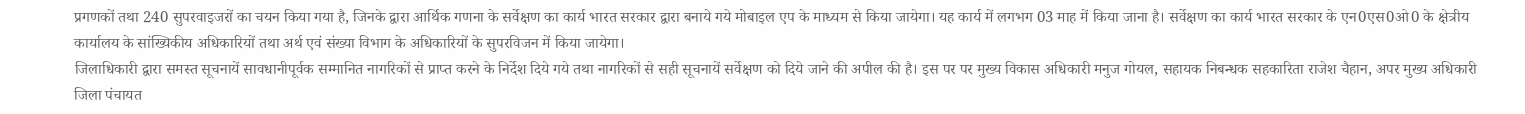प्रगणकों तथा 240 सुपरवाइजरों का चयन किया गया है, जिनके द्वारा आर्थिक गणना के सर्वेक्षण का कार्य भारत सरकार द्वारा बनाये गये मोबाइल एप के माध्यम से किया जायेगा। यह कार्य में लगभग 03 माह में किया जाना है। सर्वेक्षण का कार्य भारत सरकार के एन0एस0ओ0 के क्षेत्रीय कार्यालय के सांख्यिकीय अधिकारियों तथा अर्थ एवं संख्या विभाग के अधिकारियों के सुपरविजन में किया जायेगा।
जिलाधिकारी द्वारा समस्त सूचनायें सावधानीपूर्वक सम्मानित नागरिकों से प्राप्त करने के निर्देश दिये गये तथा नागरिकों से सही सूचनायें सर्वेक्षण को दिये जाने की अपील की है। इस पर पर मुख्य विकास अधिकारी मनुज गोयल, सहायक निबन्धक सहकारिता राजेश चैहान, अपर मुख्य अधिकारी जिला पंचायत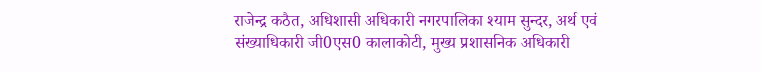राजेन्द्र कठैत, अधिशासी अधिकारी नगरपालिका श्याम सुन्दर, अर्थ एवं संख्याधिकारी जी0एस0 कालाकोटी, मुख्य प्रशासनिक अधिकारी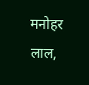मनोहर लाल,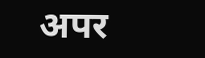अपर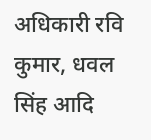अधिकारी रवि कुमार, धवल सिंह आदि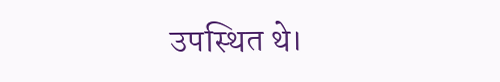उपस्थित थे।